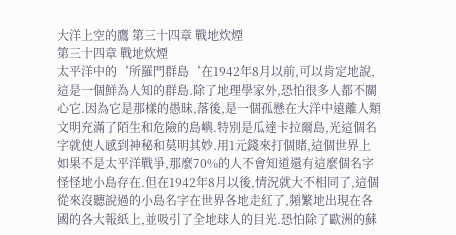大洋上空的鷹 第三十四章 戰地炊煙
第三十四章 戰地炊煙
太平洋中的‘所羅門群島‘在1942年8月以前,可以肯定地說,這是一個鮮為人知的群島.除了地理學家外,恐怕很多人都不關心它.因為它是那樣的愚昧,落後,是一個孤懸在大洋中遠離人類文明充滿了陌生和危險的島嶼.特別是瓜達卡拉爾島,光這個名字就使人感到神秘和莫明其妙.用1元錢來打個賭,這個世界上如果不是太平洋戰爭,那麼70%的人不會知道還有這麼個名字怪怪地小島存在.但在1942年8月以後,情況就大不相同了,這個從來沒聽說過的小島名字在世界各地走紅了,頻繁地出現在各國的各大報紙上,並吸引了全地球人的目光.恐怕除了歐洲的蘇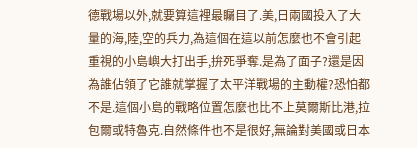德戰場以外,就要算這裡最矚目了.美,日兩國投入了大量的海,陸,空的兵力,為這個在這以前怎麼也不會引起重視的小島嶼大打出手,拚死爭奪.是為了面子?還是因為誰佔領了它誰就掌握了太平洋戰場的主動權?恐怕都不是.這個小島的戰略位置怎麼也比不上莫爾斯比港,拉包爾或特魯克.自然條件也不是很好,無論對美國或日本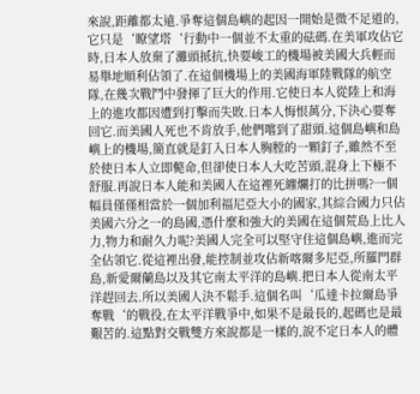來說,距離都太遠.爭奪這個島嶼的起因一開始是微不足道的,它只是‘瞭望塔‘行動中一個並不太重的砝碼.在美軍攻佔它時,日本人放棄了灘頭抵抗,快要峻工的機場被美國大兵輕而易舉地順利佔領了.在這個機場上的美國海軍陸戰隊的航空隊,在幾次戰鬥中發揮了巨大的作用.它使日本人從陸上和海上的進攻都因遭到打擊而失敗.日本人悔恨萬分,下決心要奪回它.而美國人死也不肯放手,他們嚐到了甜頭.這個島嶼和島嶼上的機場,簡直就是釘入日本人胸膛的一顆釘子,雖然不至於使日本人立即斃命,但卻使日本人大吃苦頭,混身上下極不舒服.再說日本人能和美國人在這裡死纏爛打的比拼嗎?一個幅員僅僅相當於一個加利福尼亞大小的國家,其綜合國力只佔美國六分之一的島國,憑什麼和強大的美國在這個荒島上比人力,物力和耐久力呢?美國人完全可以堅守住這個島嶼,進而完全佔領它.從這裡出發,能控制並攻佔新喀爾多尼亞,所羅門群島,新愛爾蘭島以及其它南太平洋的島嶼.把日本人從南太平洋趕回去.所以美國人決不鬆手.這個名叫‘瓜達卡拉爾島爭奪戰‘的戰役,在太平洋戰爭中,如果不是最長的,起碼也是最艱苦的.這點對交戰雙方來說都是一樣的,說不定日本人的體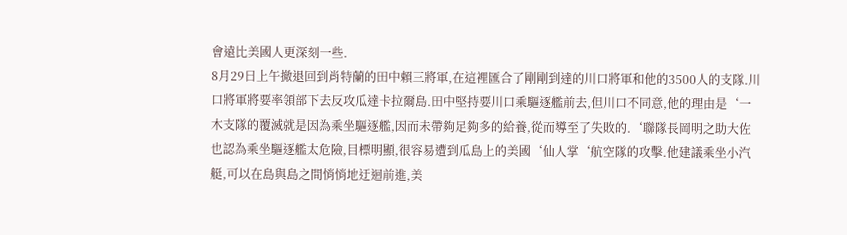會遠比美國人更深刻一些.
8月29日上午撤退回到肖特蘭的田中賴三將軍,在這裡匯合了剛剛到達的川口將軍和他的3500人的支隊.川口將軍將要率領部下去反攻瓜達卡拉爾島.田中堅持要川口乘驅逐艦前去,但川口不同意,他的理由是‘一木支隊的覆滅就是因為乘坐驅逐艦,因而未帶夠足夠多的給養,從而導至了失敗的.‘聯隊長岡明之助大佐也認為乘坐驅逐艦太危險,目標明顯,很容易遭到瓜島上的美國‘仙人掌‘航空隊的攻擊.他建議乘坐小汽艇,可以在島與島之間悄悄地迂迴前進,美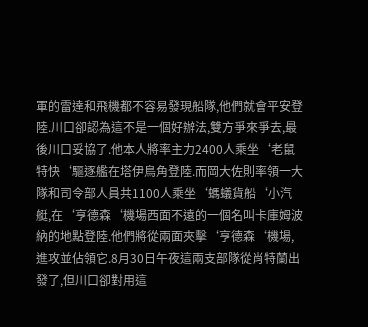軍的雷達和飛機都不容易發現船隊,他們就會平安登陸.川口卻認為這不是一個好辦法,雙方爭來爭去,最後川口妥協了.他本人將率主力2400人乘坐‘老鼠特快‘驅逐艦在塔伊鳥角登陸.而岡大佐則率領一大隊和司令部人員共1100人乘坐‘螞蟻貨船‘小汽艇,在‘亨德森‘機場西面不遠的一個名叫卡庫姆波納的地點登陸.他們將從兩面夾擊‘亨德森‘機場,進攻並佔領它.8月30日午夜這兩支部隊從肖特蘭出發了,但川口卻對用這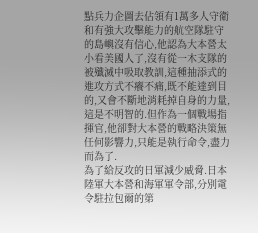點兵力企圖去佔領有1萬多人守衛和有強大攻擊能力的航空隊駐守的島嶼沒有信心,他認為大本營太小看美國人了,沒有從一木支隊的被殲滅中吸取教訓,這種抽添式的進攻方式不癢不痛,既不能達到目的,又會不斷地消耗掉自身的力量,這是不明智的.但作為一個戰場指揮官,他卻對大本營的戰略決策無任何影響力,只能是執行命令,盡力而為了.
為了給反攻的日軍減少威脅.日本陸軍大本營和海軍軍令部,分別電令駐拉包爾的第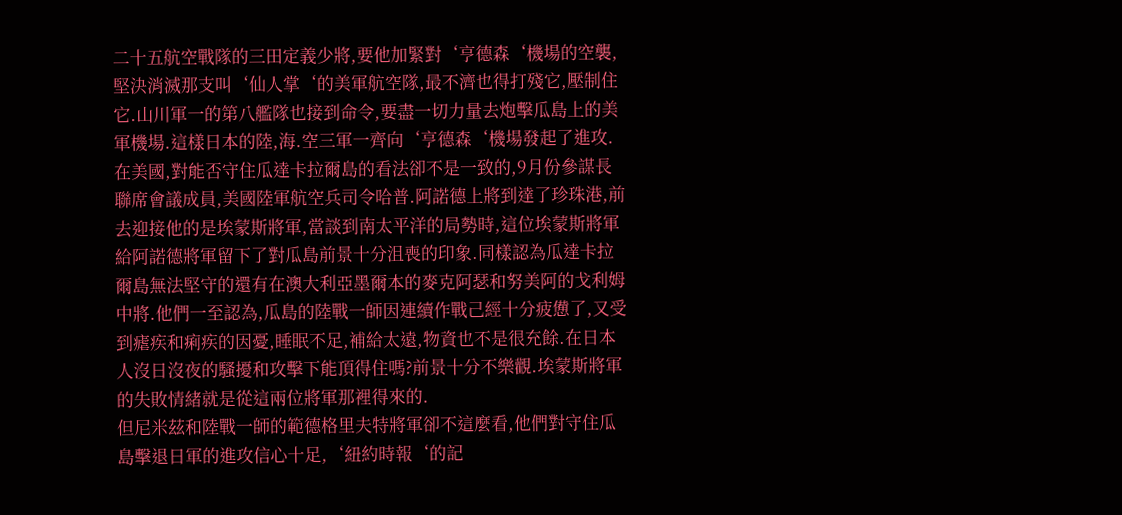二十五航空戰隊的三田定義少將,要他加緊對‘亨德森‘機場的空襲,堅決消滅那支叫‘仙人掌‘的美軍航空隊,最不濟也得打殘它,壓制住它.山川軍一的第八艦隊也接到命令,要盡一切力量去炮擊瓜島上的美軍機場.這樣日本的陸,海.空三軍一齊向‘亨德森‘機場發起了進攻.
在美國,對能否守住瓜達卡拉爾島的看法卻不是一致的,9月份參謀長聯席會議成員,美國陸軍航空兵司令哈普.阿諾德上將到達了珍珠港,前去迎接他的是埃蒙斯將軍,當談到南太平洋的局勢時,這位埃蒙斯將軍給阿諾德將軍留下了對瓜島前景十分沮喪的印象.同樣認為瓜達卡拉爾島無法堅守的還有在澳大利亞墨爾本的麥克阿瑟和努美阿的戈利姆中將.他們一至認為,瓜島的陸戰一師因連續作戰己經十分疲憊了,又受到瘧疾和痢疾的因憂,睡眠不足,補給太遠,物資也不是很充餘.在日本人沒日沒夜的騷擾和攻擊下能頂得住嗎?前景十分不樂觀.埃蒙斯將軍的失敗情緒就是從這兩位將軍那裡得來的.
但尼米茲和陸戰一師的範德格里夫特將軍卻不這麼看,他們對守住瓜島擊退日軍的進攻信心十足,‘紐約時報‘的記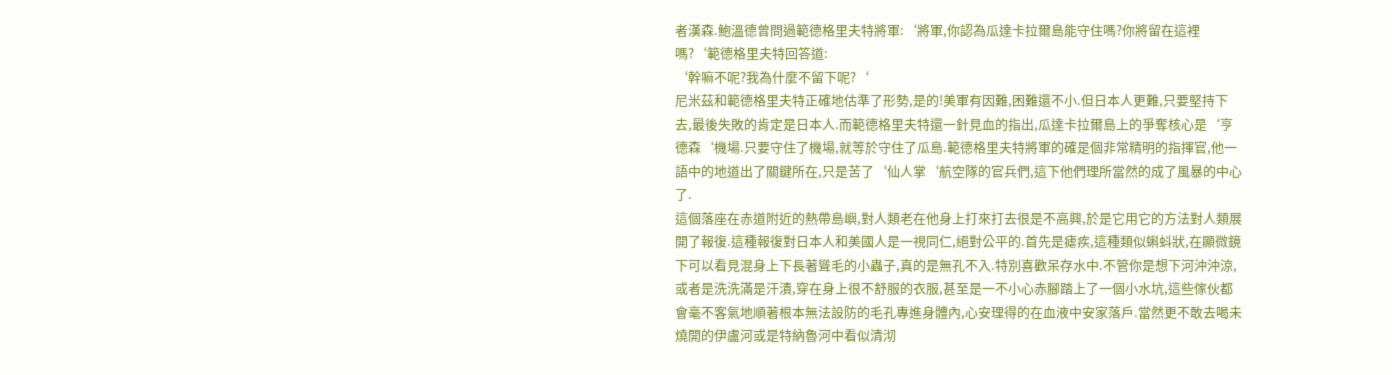者漢森.鮑溫德曾問過範德格里夫特將軍:‘將軍,你認為瓜達卡拉爾島能守住嗎?你將留在這裡嗎?‘範德格里夫特回答道:
‘幹嘛不呢?我為什麼不留下呢?‘
尼米茲和範德格里夫特正確地估準了形勢,是的!美軍有因難,困難還不小.但日本人更難,只要堅持下去,最後失敗的肯定是日本人.而範德格里夫特還一針見血的指出,瓜達卡拉爾島上的爭奪核心是‘亨德森‘機場.只要守住了機場,就等於守住了瓜島.範德格里夫特將軍的確是個非常精明的指揮官,他一語中的地道出了關鍵所在,只是苦了‘仙人掌‘航空隊的官兵們,這下他們理所當然的成了風暴的中心了.
這個落座在赤道附近的熱帶島嶼,對人類老在他身上打來打去很是不高興,於是它用它的方法對人類展開了報復.這種報復對日本人和美國人是一視同仁,絕對公平的.首先是瘧疾,這種類似蝌蚪狀,在顯微鏡下可以看見混身上下長著聳毛的小蟲子,真的是無孔不入.特別喜歡呆存水中.不管你是想下河沖沖涼,或者是洗洗滿是汗漬,穿在身上很不舒服的衣服,甚至是一不小心赤腳踏上了一個小水坑,這些傢伙都會毫不客氣地順著根本無法設防的毛孔專進身體內,心安理得的在血液中安家落戶.當然更不敢去喝未燒開的伊盧河或是特納魯河中看似清沏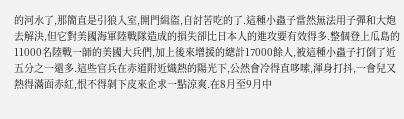的河水了,那簡直是引狼入室,開門緝盜,自討苦吃的了.這種小蟲子當然無法用子彈和大炮去解決,但它對美國海軍陸戰隊造成的損失卻比日本人的進攻要有效得多.整個登上瓜島的11000名陸戰一師的美國大兵們,加上後來增援的總計17000餘人,被這種小蟲子打倒了近五分之一還多.這些官兵在赤道附近熾熱的陽光下,公然會冷得直哆嗦,渾身打抖,一會兒又熱得滿面赤紅,恨不得剝下皮來企求一點涼爽.在8月至9月中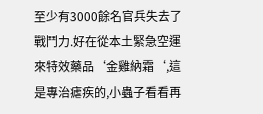至少有3000餘名官兵失去了戰鬥力.好在從本土緊急空運來特效藥品‘金雞納霜‘,這是專治瘧疾的,小蟲子看看再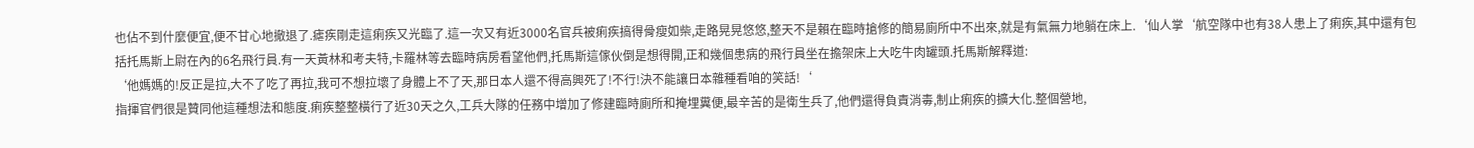也佔不到什麼便宜,便不甘心地撤退了.瘧疾剛走這痢疾又光臨了.這一次又有近3000名官兵被痢疾搞得骨瘦如柴,走路晃晃悠悠,整天不是賴在臨時搶修的簡易廁所中不出來,就是有氣無力地躺在床上.‘仙人掌‘航空隊中也有38人患上了痢疾,其中還有包括托馬斯上尉在內的6名飛行員.有一天黃林和考夫特,卡羅林等去臨時病房看望他們,托馬斯這傢伙倒是想得開,正和幾個患病的飛行員坐在擔架床上大吃牛肉罐頭.托馬斯解釋道:
‘他媽媽的!反正是拉,大不了吃了再拉,我可不想拉壞了身體上不了天,那日本人還不得高興死了!不行!決不能讓日本雜種看咱的笑話!‘
指揮官們很是贊同他這種想法和態度.痢疾整整橫行了近30天之久,工兵大隊的任務中增加了修建臨時廁所和掩埋糞便,最辛苦的是衛生兵了,他們還得負責消毒,制止痢疾的擴大化.整個營地,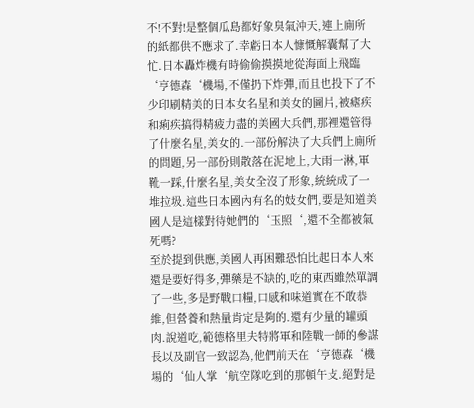不!不對!是整個瓜島都好象臭氣沖天,連上廁所的紙都供不應求了.幸虧日本人慷慨解囊幫了大忙.日本轟炸機有時偷偷摸摸地從海面上飛臨‘亨德森‘機場,不僅扔下炸彈,而且也投下了不少印刷精美的日本女名星和美女的圖片,被瘧疾和痢疾搞得精疲力盡的美國大兵們,那裡還管得了什麼名星,美女的.一部份解決了大兵們上廁所的問題,另一部份則散落在泥地上,大雨一淋,軍靴一踩,什麼名星,美女全沒了形象,統統成了一堆拉圾.這些日本國內有名的妓女們,要是知道美國人是這樣對待她們的‘玉照‘,還不全都被氣死嗎?
至於提到供應,美國人再困難恐怕比起日本人來還是要好得多,彈藥是不缺的,吃的東西雖然單調了一些,多是野戰口糧,口感和味道實在不敢恭維,但營養和熱量肯定是夠的.還有少量的罐頭肉.說道吃,範德格里夫特將軍和陸戰一師的參謀長以及副官一致認為,他們前天在‘亨德森‘機場的‘仙人掌‘航空隊吃到的那頓午攴.絕對是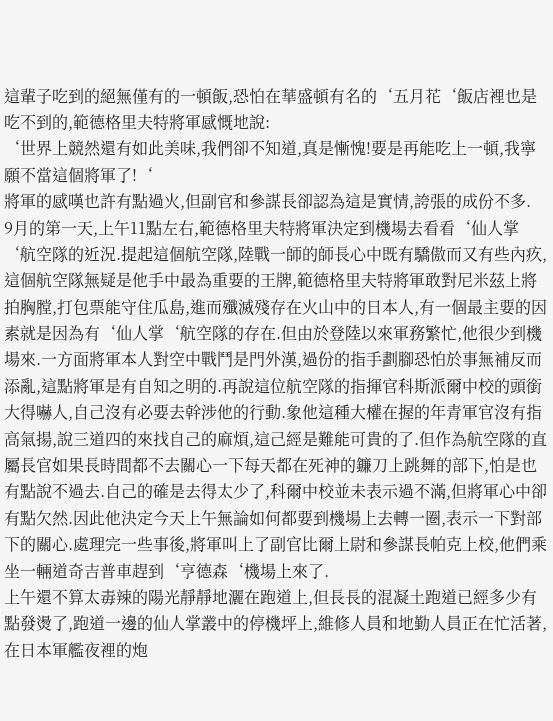這輩子吃到的絕無僅有的一頓飯,恐怕在華盛頓有名的‘五月花‘飯店裡也是吃不到的,範德格里夫特將軍感慨地說:
‘世界上競然還有如此美味,我們卻不知道,真是慚愧!要是再能吃上一頓,我寧願不當這個將軍了!‘
將軍的感嘆也許有點過火,但副官和參謀長卻認為這是實情,誇張的成份不多.
9月的第一天,上午11點左右,範德格里夫特將軍決定到機場去看看‘仙人掌‘航空隊的近況.提起這個航空隊,陸戰一師的師長心中既有驕傲而又有些內疚,這個航空隊無疑是他手中最為重要的王牌,範德格里夫特將軍敢對尼米茲上將拍胸膛,打包票能守住瓜島,進而殲滅殘存在火山中的日本人,有一個最主要的因素就是因為有‘仙人掌‘航空隊的存在.但由於登陸以來軍務繁忙,他很少到機場來.一方面將軍本人對空中戰鬥是門外漢,過份的指手劃腳恐怕於事無補反而添亂,這點將軍是有自知之明的.再說這位航空隊的指揮官科斯派爾中校的頭銜大得嚇人,自己沒有必要去幹涉他的行動.象他這種大權在握的年青軍官沒有指高氣揚,說三道四的來找自己的麻煩,這己經是難能可貴的了.但作為航空隊的直屬長官如果長時間都不去關心一下每天都在死神的鐮刀上跳舞的部下,怕是也有點說不過去.自己的確是去得太少了,科爾中校並未表示過不滿,但將軍心中卻有點欠然.因此他決定今天上午無論如何都要到機場上去轉一圈,表示一下對部下的關心.處理完一些事後,將軍叫上了副官比爾上尉和參謀長帕克上校,他們乘坐一輛道奇吉普車趕到‘亨德森‘機場上來了.
上午還不算太毒辣的陽光靜靜地灑在跑道上,但長長的混凝土跑道已經多少有點發燙了,跑道一邊的仙人掌叢中的停機坪上,維修人員和地勤人員正在忙活著,在日本軍艦夜裡的炮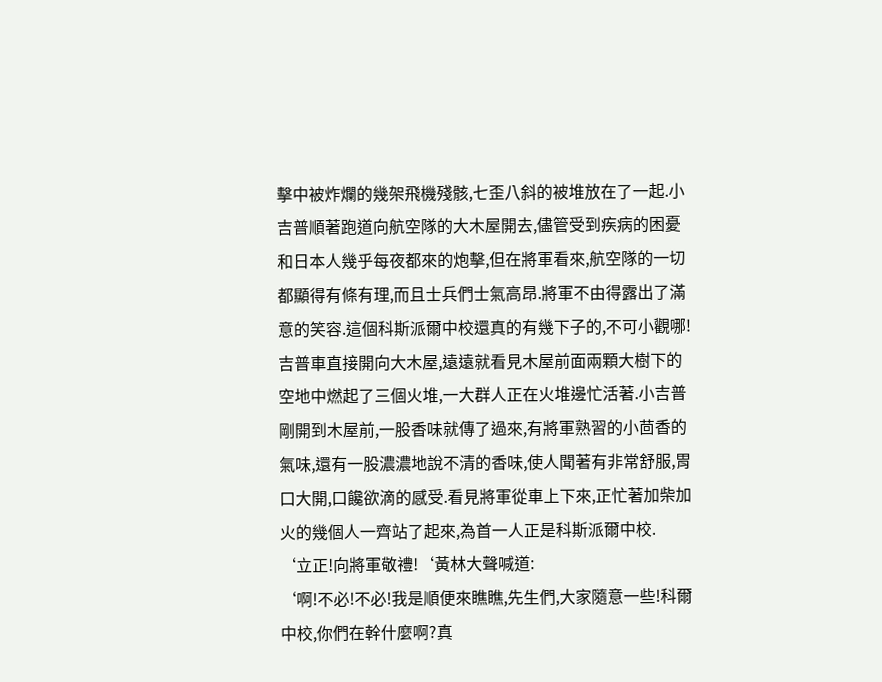擊中被炸爛的幾架飛機殘骸,七歪八斜的被堆放在了一起.小吉普順著跑道向航空隊的大木屋開去,儘管受到疾病的困憂和日本人幾乎每夜都來的炮擊,但在將軍看來,航空隊的一切都顯得有條有理,而且士兵們士氣高昂.將軍不由得露出了滿意的笑容.這個科斯派爾中校還真的有幾下子的,不可小觀哪!
吉普車直接開向大木屋,遠遠就看見木屋前面兩顆大樹下的空地中燃起了三個火堆,一大群人正在火堆邊忙活著.小吉普剛開到木屋前,一股香味就傳了過來,有將軍熟習的小茴香的氣味,還有一股濃濃地說不清的香味,使人聞著有非常舒服,胃口大開,口饞欲滴的感受.看見將軍從車上下來,正忙著加柴加火的幾個人一齊站了起來,為首一人正是科斯派爾中校.
‘立正!向將軍敬禮!‘黃林大聲喊道:
‘啊!不必!不必!我是順便來瞧瞧,先生們,大家隨意一些!科爾中校,你們在幹什麼啊?真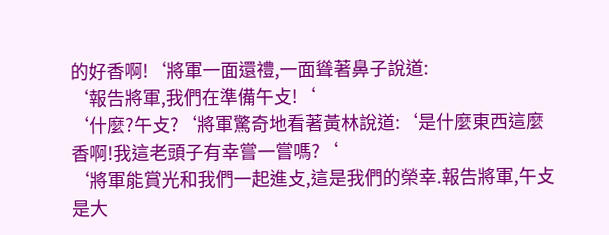的好香啊!‘將軍一面還禮,一面聳著鼻子說道:
‘報告將軍,我們在準備午攴!‘
‘什麼?午攴?‘將軍驚奇地看著黃林說道:‘是什麼東西這麼香啊!我這老頭子有幸嘗一嘗嗎?‘
‘將軍能賞光和我們一起進攴,這是我們的榮幸.報告將軍,午攴是大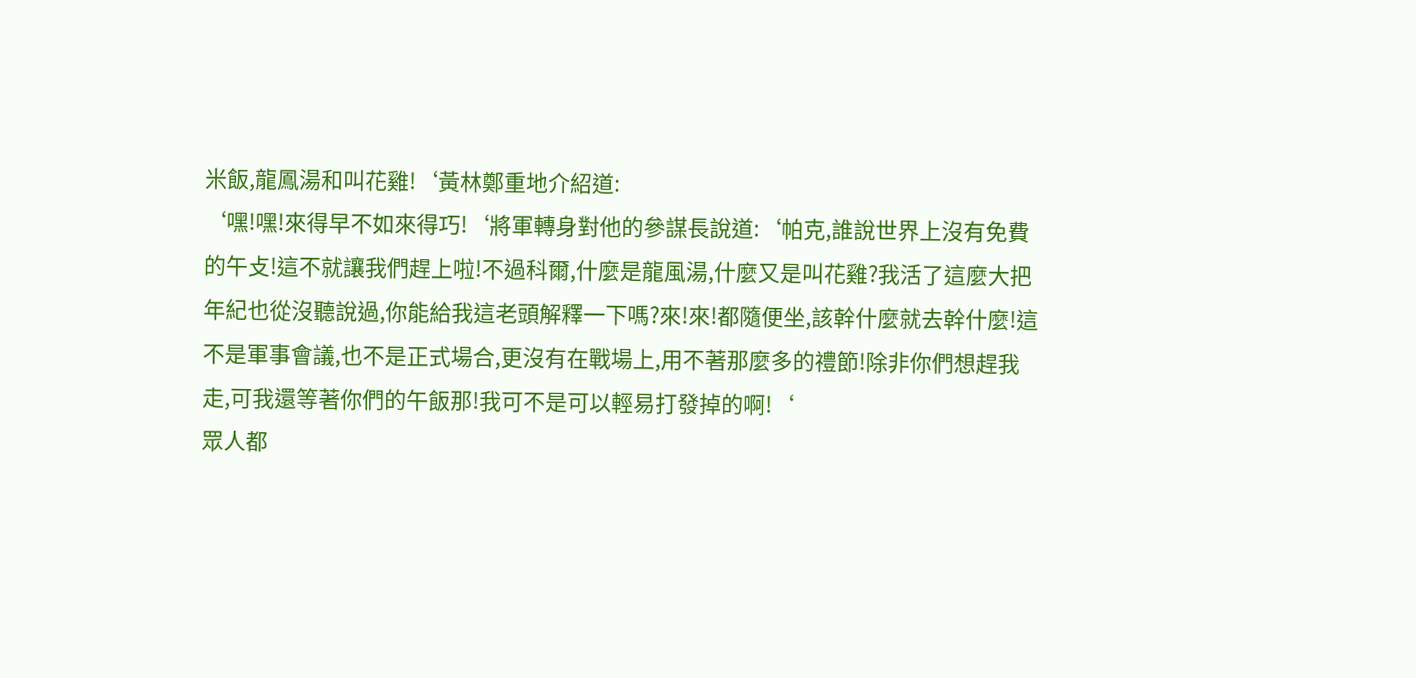米飯,龍鳳湯和叫花雞!‘黃林鄭重地介紹道:
‘嘿!嘿!來得早不如來得巧!‘將軍轉身對他的參謀長說道:‘帕克,誰說世界上沒有免費的午攴!這不就讓我們趕上啦!不過科爾,什麼是龍風湯,什麼又是叫花雞?我活了這麼大把年紀也從沒聽說過,你能給我這老頭解釋一下嗎?來!來!都隨便坐,該幹什麼就去幹什麼!這不是軍事會議,也不是正式場合,更沒有在戰場上,用不著那麼多的禮節!除非你們想趕我走,可我還等著你們的午飯那!我可不是可以輕易打發掉的啊!‘
眾人都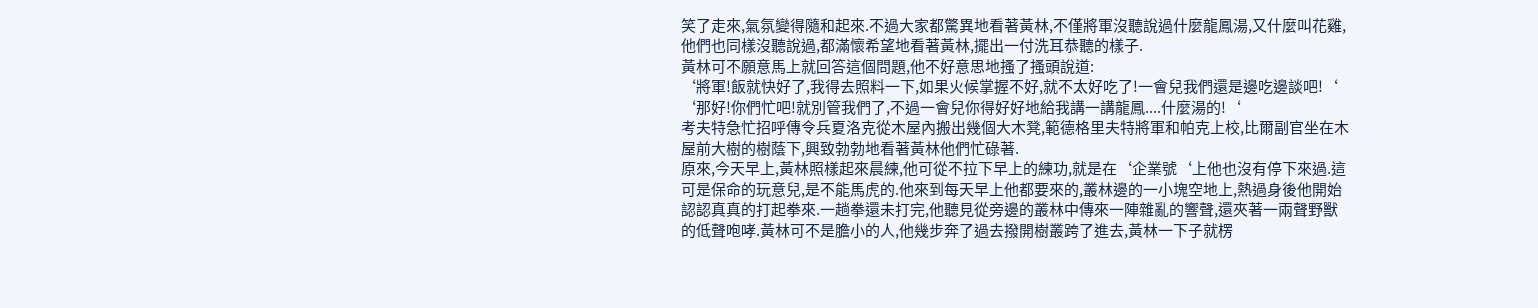笑了走來,氣氛變得隨和起來.不過大家都驚異地看著黃林,不僅將軍沒聽說過什麼龍鳳湯,又什麼叫花雞,他們也同樣沒聽說過,都滿懷希望地看著黃林,擺出一付洗耳恭聽的樣子.
黃林可不願意馬上就回答這個問題,他不好意思地搔了搔頭說道:
‘將軍!飯就快好了,我得去照料一下,如果火候掌握不好,就不太好吃了!一會兒我們還是邊吃邊談吧!‘
‘那好!你們忙吧!就別管我們了,不過一會兒你得好好地給我講一講龍鳳....什麼湯的!‘
考夫特急忙招呼傳令兵夏洛克從木屋內搬出幾個大木凳,範德格里夫特將軍和帕克上校,比爾副官坐在木屋前大樹的樹蔭下,興致勃勃地看著黃林他們忙碌著.
原來,今天早上,黃林照樣起來晨練,他可從不拉下早上的練功,就是在‘企業號‘上他也沒有停下來過.這可是保命的玩意兒,是不能馬虎的.他來到每天早上他都要來的,叢林邊的一小塊空地上,熱過身後他開始認認真真的打起拳來.一趟拳還未打完,他聽見從旁邊的叢林中傳來一陣雜亂的響聲,還夾著一兩聲野獸的低聲咆哮.黃林可不是膽小的人,他幾步奔了過去撥開樹叢跨了進去,黃林一下子就楞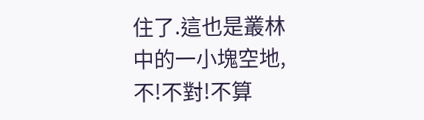住了.這也是叢林中的一小塊空地,不!不對!不算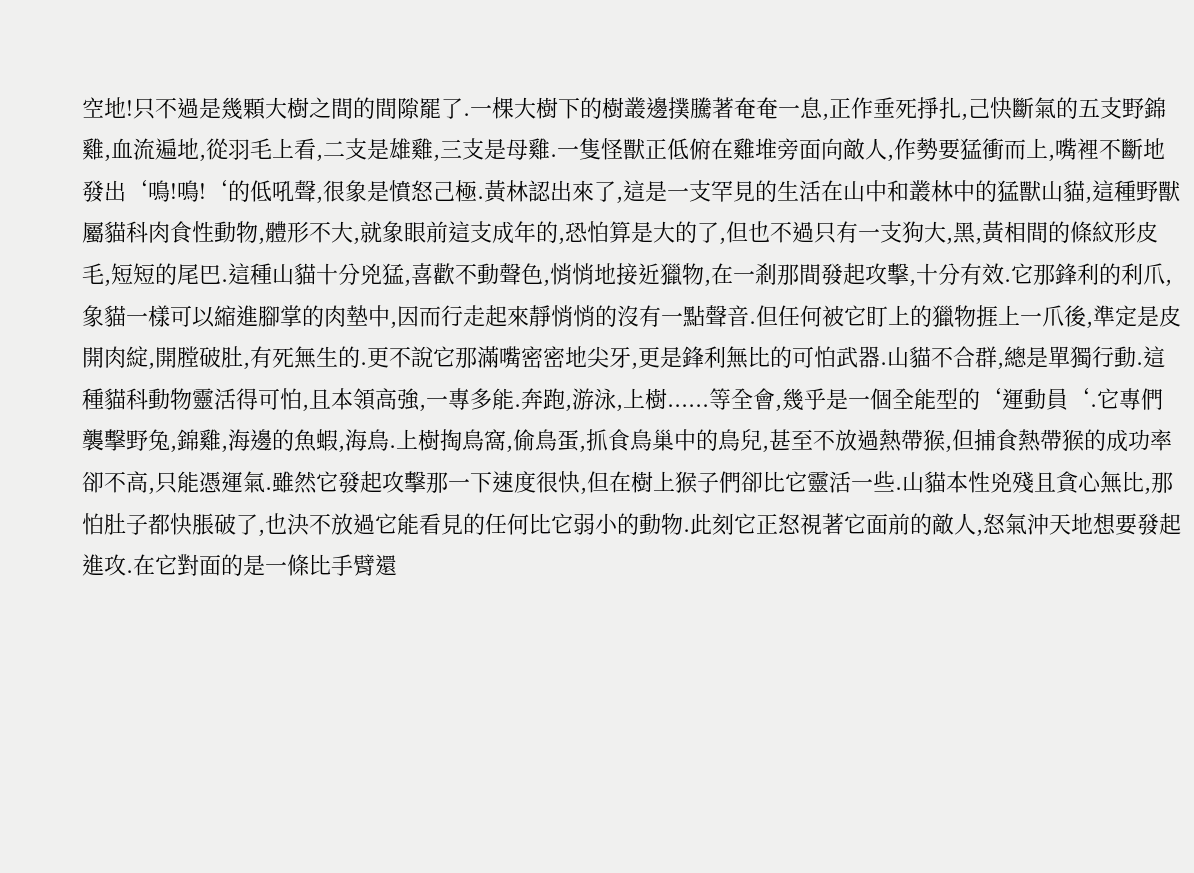空地!只不過是幾顆大樹之間的間隙罷了.一棵大樹下的樹叢邊撲騰著奄奄一息,正作垂死掙扎,己快斷氣的五支野錦雞,血流遍地,從羽毛上看,二支是雄雞,三支是母雞.一隻怪獸正低俯在雞堆旁面向敵人,作勢要猛衝而上,嘴裡不斷地發出‘鳴!鳴!‘的低吼聲,很象是憤怒己極.黃林認出來了,這是一支罕見的生活在山中和叢林中的猛獸山貓,這種野獸屬貓科肉食性動物,體形不大,就象眼前這支成年的,恐怕算是大的了,但也不過只有一支狗大,黑,黃相間的條紋形皮毛,短短的尾巴.這種山貓十分兇猛,喜歡不動聲色,悄悄地接近獵物,在一剎那間發起攻擊,十分有效.它那鋒利的利爪,象貓一樣可以縮進腳掌的肉墊中,因而行走起來靜悄悄的沒有一點聲音.但任何被它盯上的獵物捱上一爪後,準定是皮開肉綻,開膛破肚,有死無生的.更不說它那滿嘴密密地尖牙,更是鋒利無比的可怕武器.山貓不合群,總是單獨行動.這種貓科動物靈活得可怕,且本領高強,一專多能.奔跑,游泳,上樹......等全會,幾乎是一個全能型的‘運動員‘.它專們襲擊野兔,錦雞,海邊的魚蝦,海鳥.上樹掏鳥窩,偷鳥蛋,抓食鳥巢中的鳥兒,甚至不放過熱帶猴,但捕食熱帶猴的成功率卻不高,只能憑運氣.雖然它發起攻擊那一下速度很快,但在樹上猴子們卻比它靈活一些.山貓本性兇殘且貪心無比,那怕肚子都快脹破了,也決不放過它能看見的任何比它弱小的動物.此刻它正怒視著它面前的敵人,怒氣沖天地想要發起進攻.在它對面的是一條比手臂還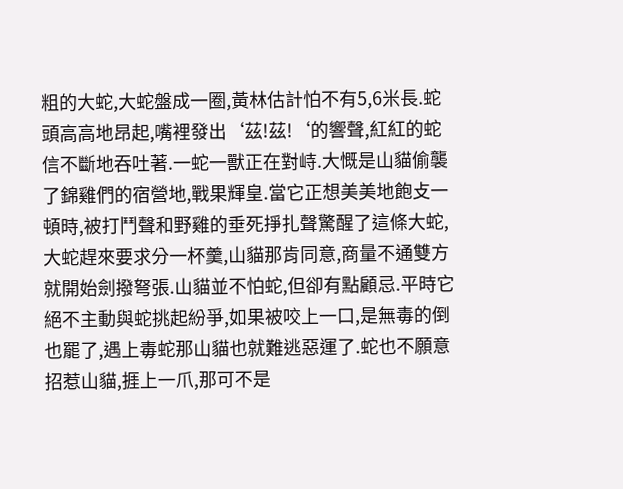粗的大蛇,大蛇盤成一圈,黃林估計怕不有5,6米長.蛇頭高高地昂起,嘴裡發出‘茲!茲!‘的響聲,紅紅的蛇信不斷地吞吐著.一蛇一獸正在對峙.大慨是山貓偷襲了錦雞們的宿營地,戰果輝皇.當它正想美美地飽攴一頓時,被打鬥聲和野雞的垂死掙扎聲驚醒了這條大蛇,大蛇趕來要求分一杯羹,山貓那肯同意,商量不通雙方就開始劍撥弩張.山貓並不怕蛇,但卻有點顧忌.平時它絕不主動與蛇挑起紛爭,如果被咬上一口,是無毒的倒也罷了,遇上毒蛇那山貓也就難逃惡運了.蛇也不願意招惹山貓,捱上一爪,那可不是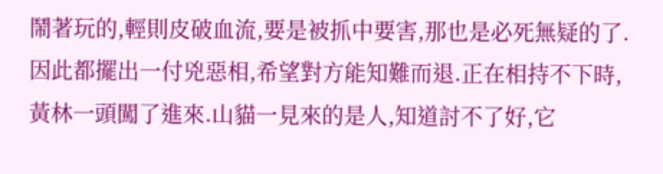鬧著玩的,輕則皮破血流,要是被抓中要害,那也是必死無疑的了.因此都擺出一付兇惡相,希望對方能知難而退.正在相持不下時,黃林一頭闖了進來.山貓一見來的是人,知道討不了好,它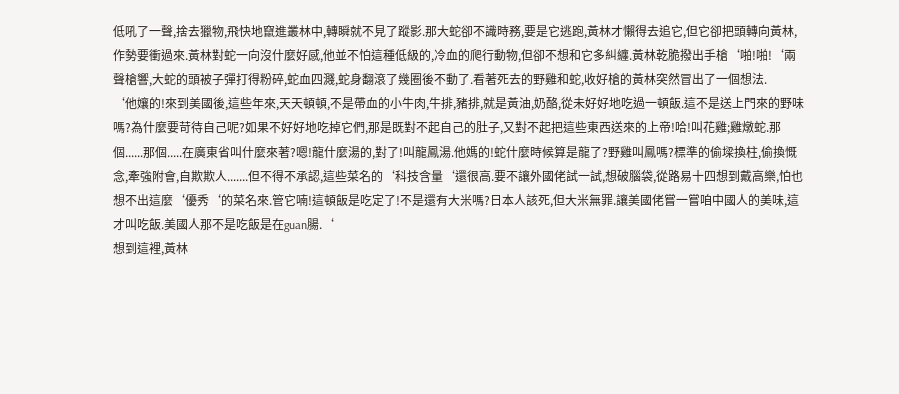低吼了一聲,捨去獵物,飛快地竄進叢林中,轉瞬就不見了蹤影.那大蛇卻不識時務,要是它逃跑,黃林才懶得去追它,但它卻把頭轉向黃林,作勢要衝過來.黃林對蛇一向沒什麼好感,他並不怕這種低級的,冷血的爬行動物,但卻不想和它多糾纏.黃林乾脆撥出手槍‘啪!啪!‘兩聲槍響,大蛇的頭被子彈打得粉碎,蛇血四濺,蛇身翻滾了幾圈後不動了.看著死去的野雞和蛇,收好槍的黃林突然冒出了一個想法.
‘他孃的!來到美國後,這些年來,天天頓頓,不是帶血的小牛肉,牛排,豬排,就是黃油,奶酪,從未好好地吃過一頓飯.這不是送上門來的野味嗎?為什麼要苛待自己呢?如果不好好地吃掉它們,那是既對不起自己的肚子,又對不起把這些東西送來的上帝!哈!叫花雞;雞燉蛇.那個......那個.....在廣東省叫什麼來著?嗯!龍什麼湯的,對了!叫龍鳳湯.他媽的!蛇什麼時候算是龍了?野雞叫鳳嗎?標準的偷墚換柱,偷換慨念,牽強附會,自欺欺人.......但不得不承認,這些菜名的‘科技含量‘還很高.要不讓外國佬試一試,想破腦袋,從路易十四想到戴高樂,怕也想不出這麼‘優秀‘的菜名來.管它喃!這頓飯是吃定了!不是還有大米嗎?日本人該死,但大米無罪.讓美國佬嘗一嘗咱中國人的美味,這才叫吃飯.美國人那不是吃飯是在guan腸.‘
想到這裡,黃林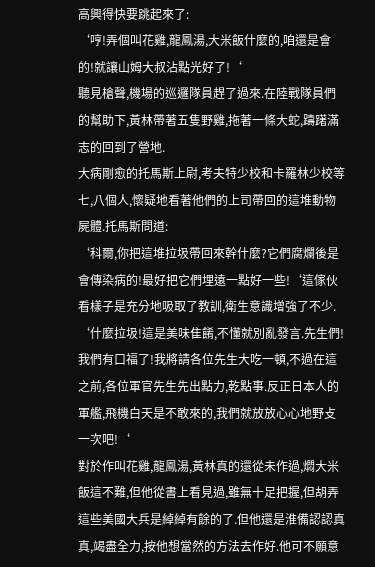高興得快要跳起來了:
‘哼!弄個叫花雞,龍鳳湯,大米飯什麼的,咱還是會的!就讓山姆大叔沾點光好了!‘
聽見槍聲,機場的巡邏隊員趕了過來.在陸戰隊員們的幫助下,黃林帶著五隻野雞,拖著一條大蛇,躊躇滿志的回到了營地.
大病剛愈的托馬斯上尉,考夫特少校和卡羅林少校等七,八個人,懷疑地看著他們的上司帶回的這堆動物屍體.托馬斯問道:
‘科爾,你把這堆拉圾帶回來幹什麼?它們腐爛後是會傳染病的!最好把它們埋遠一點好一些!‘這傢伙看樣子是充分地吸取了教訓,衛生意識增強了不少.
‘什麼拉圾!這是美味隹餚,不懂就別亂發言.先生們!我們有口福了!我將請各位先生大吃一頓,不過在這之前,各位軍官先生先出點力,乾點事.反正日本人的軍艦,飛機白天是不敢來的,我們就放放心心地野攴一次吧!‘
對於作叫花雞,龍鳳湯,黃林真的還從未作過,燜大米飯這不難,但他從書上看見過,雖無十足把握,但胡弄這些美國大兵是綽綽有餘的了.但他還是淮備認認真真,竭盡全力,按他想當然的方法去作好.他可不願意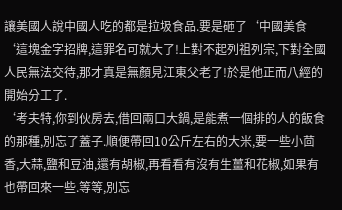讓美國人說中國人吃的都是拉圾食品.要是砸了‘中國美食‘這塊金字招牌,這罪名可就大了!上對不起列祖列宗,下對全國人民無法交待,那才真是無顏見江東父老了!於是他正而八經的開始分工了.
‘考夫特,你到伙房去,借回兩口大鍋,是能煮一個排的人的飯食的那種,別忘了蓋子.順便帶回10公斤左右的大米,要一些小茴香,大蒜,鹽和豆油,還有胡椒,再看看有沒有生薑和花椒,如果有也帶回來一些.等等,別忘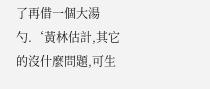了再借一個大湯勺.‘黃林估計,其它的沒什麼問題,可生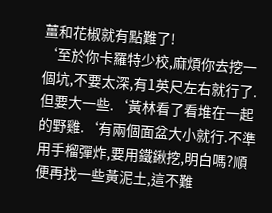薑和花椒就有點難了!
‘至於你卡羅特少校,麻煩你去挖一個坑,不要太深,有1英尺左右就行了.但要大一些.‘黃林看了看堆在一起的野雞.‘有兩個面盆大小就行.不準用手榴彈炸,要用鐵鍬挖,明白嗎?順便再找一些黃泥土,這不難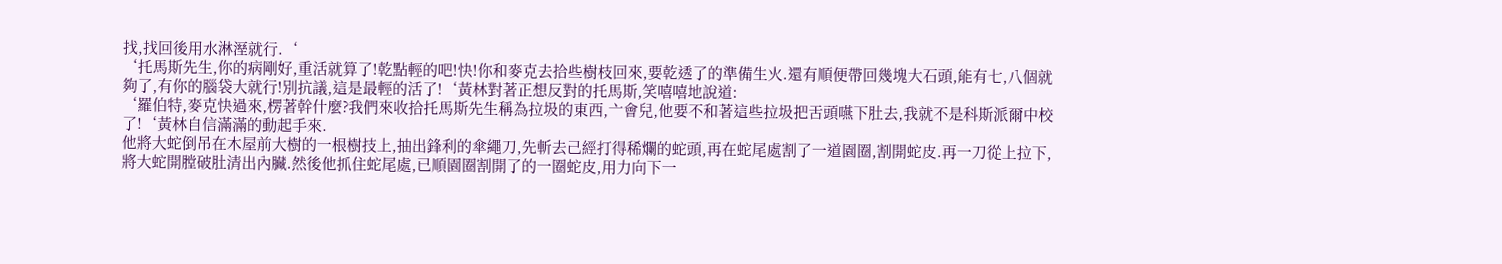找,找回後用水淋溼就行.‘
‘托馬斯先生,你的病剛好,重活就算了!乾點輕的吧!快!你和麥克去拾些樹枝回來,要乾透了的準備生火.還有順便帶回幾塊大石頭,能有七,八個就夠了,有你的腦袋大就行!別抗議,這是最輕的活了!‘黃林對著正想反對的托馬斯,笑嘻嘻地說道:
‘羅伯特,麥克快過來,楞著幹什麼?我們來收拾托馬斯先生稱為拉圾的東西,亠會兒,他要不和著這些拉圾把舌頭嚥下肚去,我就不是科斯派爾中校了!‘黃林自信滿滿的動起手來.
他將大蛇倒吊在木屋前大樹的一根樹技上,抽出鋒利的傘繩刀,先斬去己經打得稀爛的蛇頭,再在蛇尾處割了一道園圈,割開蛇皮.再一刀從上拉下,將大蛇開膛破肚清出內臟.然後他抓住蛇尾處,已順園圈割開了的一圈蛇皮,用力向下一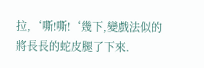拉,‘嘶!嘶!‘幾下,變戲法似的將長長的蛇皮腿了下來.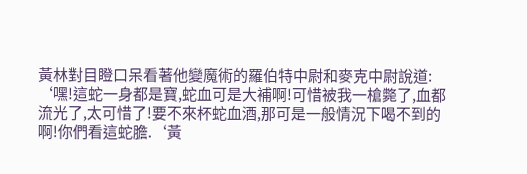黃林對目瞪口呆看著他變魔術的羅伯特中尉和麥克中尉說道:
‘嘿!這蛇一身都是寶,蛇血可是大補啊!可惜被我一槍斃了,血都流光了,太可惜了!要不來杯蛇血酒,那可是一般情況下喝不到的啊!你們看這蛇膽.‘黃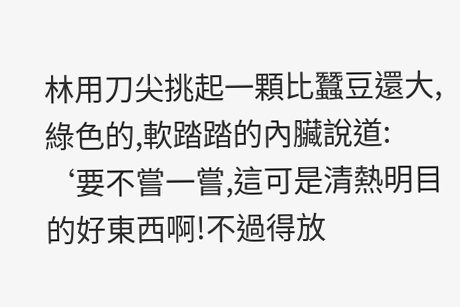林用刀尖挑起一顆比蠶豆還大,綠色的,軟踏踏的內臟說道:
‘要不嘗一嘗,這可是清熱明目的好東西啊!不過得放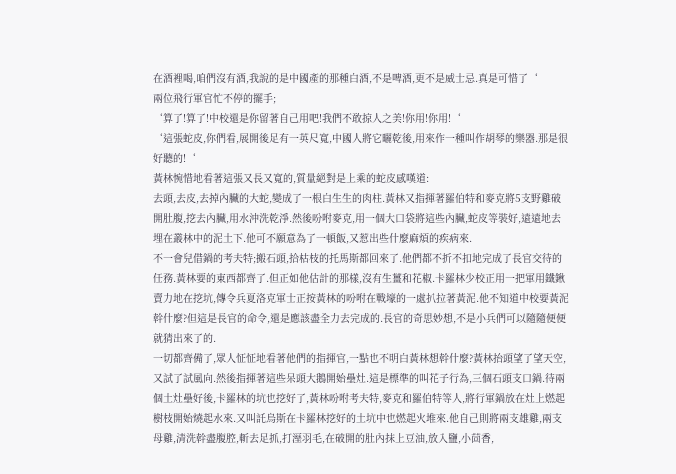在酒裡喝,咱們沒有酒,我說的是中國產的那種白酒,不是啤酒,更不是威士忌.真是可惜了‘
兩位飛行軍官忙不停的擺手;
‘算了!算了!中校還是你留著自己用吧!我們不敢掠人之美!你用!你用!‘
‘這張蛇皮,你們看,展開後足有一英尺寬,中國人將它曬乾後,用來作一種叫作胡琴的樂器.那是很好聽的!‘
黃林惋惜地看著這張又長又寬的,質量絕對是上乘的蛇皮感嘆道:
去頭,去皮,去掉內臟的大蛇,變成了一根白生生的肉柱.黃林又指揮著羅伯特和麥克將5支野雞破開肚腹,挖去內臟,用水沖洗乾淨.然後吩咐麥克,用一個大口袋將這些內臟,蛇皮等裝好,遠遠地去埋在叢林中的泥土下.他可不願意為了一頓飯,又惹出些什麼麻煩的疾病來.
不一會兒借鍋的考夫特;搬石頭,拾枯枝的托馬斯都回來了.他們都不折不扣地完成了長官交待的任務.黃林要的東西都齊了.但正如他估計的那樣,沒有生薑和花椒.卡羅林少校正用一把軍用鐵鍬賣力地在挖坑,傳令兵夏洛克軍士正按黃林的吩咐在戰壕的一處扒拉著黃泥.他不知道中校要黃泥幹什麼?但這是長官的命令,還是應該盡全力去完成的.長官的奇思妙想,不是小兵們可以隨隨便便就猜出來了的.
一切都齊備了,眾人怔怔地看著他們的指揮官,一點也不明白黃林想幹什麼?黃林抬頭望了望天空,又試了試風向.然後指揮著這些呆頭大鵝開始壘灶.這是標準的叫花子行為,三個石頭支口鍋.待兩個土灶壘好後,卡羅林的坑也挖好了,黃林吩咐考夫特,麥克和羅伯特等人,將行軍鍋放在灶上燃起樹枝開始燒起水來.又叫託烏斯在卡羅林挖好的土坑中也燃起火堆來.他自己則將兩支雄雞,兩支母雞,清洗幹盡腹腔,斬去足抓,打溼羽毛,在破開的肚內抹上豆油,放入鹽,小茴香,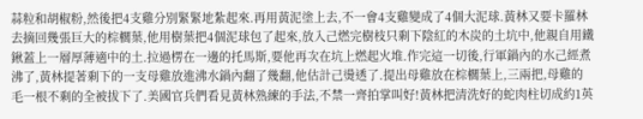蒜粒和胡椒粉,然後把4支雞分別緊緊地紮起來.再用黃泥塗上去,不一會4支雞變成了4個大泥球.黃林又要卡羅林去摘回幾張巨大的棕櫚葉,他用樹葉把4個泥球包了起來,放入己燃完樹枝只剩下陰紅的木炭的土坑中,他親自用鐵鍬蓋上一層厚薄適中的土.拉過楞在一邊的托馬斯,要他再次在坑上燃起火堆.作完這一切後,行軍鍋內的水己經煮沸了,黃林提著剩下的一支母雞放進沸水鍋內翻了幾翻,他估計己燙透了.提出母雞放在棕櫚葉上,三兩把,母雞的毛一根不剩的全被拔下了.美國官兵們看見黃林熟練的手法,不禁一齊拍掌叫好!黃林把清洗好的蛇肉柱切成約1英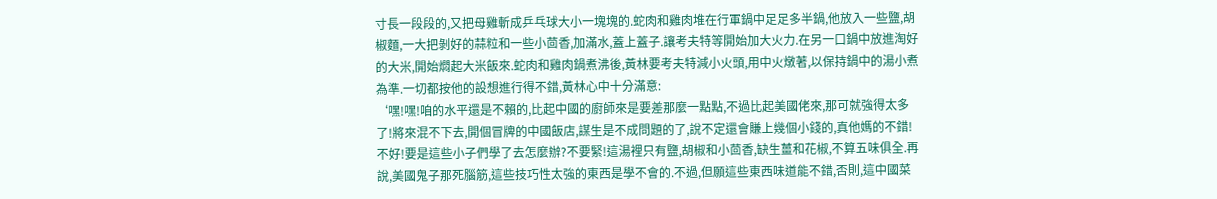寸長一段段的,又把母雞斬成乒乓球大小一塊塊的.蛇肉和雞肉堆在行軍鍋中足足多半鍋,他放入一些鹽,胡椒麵,一大把剝好的蒜粒和一些小茴香,加滿水,蓋上蓋子.讓考夫特等開始加大火力.在另一口鍋中放進淘好的大米,開始燜起大米飯來.蛇肉和雞肉鍋煮沸後,黃林要考夫特減小火頭,用中火燉著,以保持鍋中的湯小煮為準.一切都按他的設想進行得不錯,黃林心中十分滿意:
‘嘿!嘿!咱的水平還是不賴的,比起中國的廚師來是要差那麼一點點,不過比起美國佬來,那可就強得太多了!將來混不下去,開個冒牌的中國飯店,謀生是不成問題的了,說不定還會賺上幾個小錢的,真他媽的不錯!不好!要是這些小子們學了去怎麼辦?不要緊!這湯裡只有鹽,胡椒和小茴香,缺生薑和花椒,不算五味俱全.再說,美國鬼子那死腦筋,這些技巧性太強的東西是學不會的.不過,但願這些東西味道能不錯,否則,這中國菜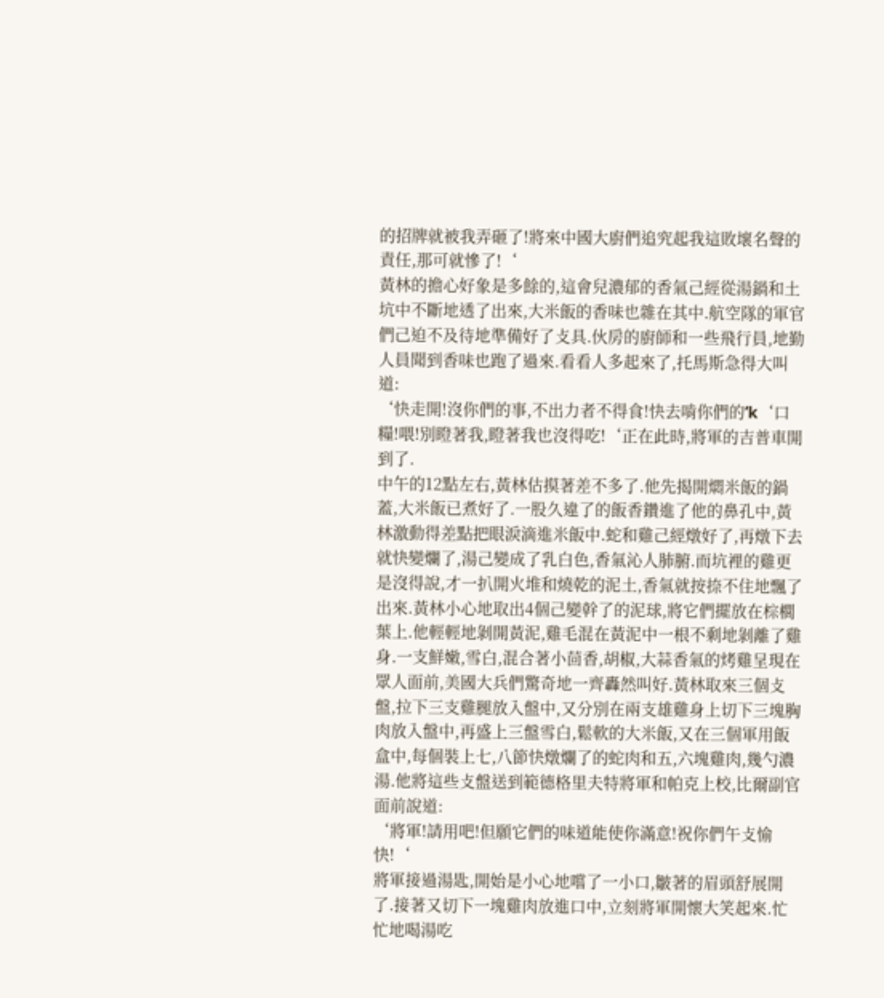的招牌就被我弄砸了!將來中國大廚們追究起我這敗壞名聲的責任,那可就慘了!‘
黃林的擔心好象是多餘的,這會兒濃郁的香氣己經從湯鍋和土坑中不斷地透了出來,大米飯的香味也雜在其中.航空隊的軍官們己迫不及待地準備好了攴具.伙房的廚師和一些飛行員,地勤人員聞到香味也跑了過來.看看人多起來了,托馬斯急得大叫道:
‘快走開!沒你們的事,不出力者不得食!快去啃你們的‘k‘口糧!喂!別瞪著我,瞪著我也沒得吃!‘正在此時,將軍的吉普車開到了.
中午的12點左右,黃林估摸著差不多了.他先揭開燜米飯的鍋蓋,大米飯已煮好了.一股久違了的飯香鑽進了他的鼻孔中,黃林激動得差點把眼淚滴進米飯中.蛇和雞己經燉好了,再燉下去就快變爛了,湯己變成了乳白色,香氣沁人肺腑.而坑裡的雞更是沒得說,才一扒開火堆和燒乾的泥土,香氣就按捺不住地飄了出來.黃林小心地取出4個己變幹了的泥球,將它們擺放在棕櫚葉上.他輕輕地剝開黃泥,雞毛混在黃泥中一根不剩地剝離了雞身.一支鮮嫩,雪白,混合著小茴香,胡椒,大蒜香氣的烤雞呈現在眾人面前,美國大兵們驚奇地一齊轟然叫好.黃林取來三個攴盤,拉下三支雞腿放入盤中,又分別在兩支雄雞身上切下三塊胸肉放入盤中,再盛上三盤雪白,鬆軟的大米飯,又在三個軍用飯盒中,每個裝上七,八節快燉爛了的蛇肉和五,六塊雞肉,幾勺濃湯.他將這些攴盤送到範德格里夫特將軍和帕克上校,比爾副官面前說道:
‘將軍!請用吧!但願它們的味道能使你滿意!祝你們午攴愉快!‘
將軍接過湯匙,開始是小心地嚐了一小口,皺著的眉頭舒展開了.接著又切下一塊雞肉放進口中,立刻將軍開懷大笑起來.忙忙地喝湯吃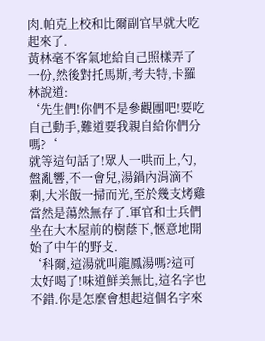肉.帕克上校和比爾副官早就大吃起來了.
黃林毫不客氣地給自己照樣弄了一份,然後對托馬斯,考夫特,卡羅林說道:
‘先生們!你們不是參觀團吧!要吃自己動手,難道要我親自給你們分嗎?‘
就等這句話了!眾人一哄而上,勺,盤亂響,不一會兒,湯鍋內涓滴不剩,大米飯一掃而光,至於幾支烤雞當然是蕩然無存了.軍官和士兵們坐在大木屋前的樹蔭下,愜意地開始了中午的野攴.
‘科爾,這湯就叫龍鳳湯嗎?這可太好喝了!味道鮮美無比,這名字也不錯.你是怎麼會想起這個名字來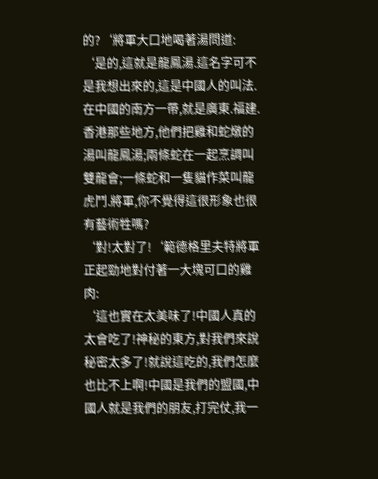的?‘將軍大口地喝著湯問道:
‘是的,這就是龍鳳湯.這名字可不是我想出來的,這是中國人的叫法.在中國的南方一帶,就是廣東.福建.香港那些地方,他們把雞和蛇燉的湯叫龍鳳湯;兩條蛇在一起烹調叫雙龍會;一條蛇和一隻貓作菜叫龍虎鬥.將軍,你不覺得這很形象也很有藝術牲嗎?
‘對!太對了!‘範德格里夫特將軍正起勁地對付著一大塊可口的雞肉:
‘這也實在太美味了!中國人真的太會吃了!神秘的東方,對我們來說秘密太多了!就說這吃的,我們怎麼也比不上啊!中國是我們的盟國,中國人就是我們的朋友,打完仗,我一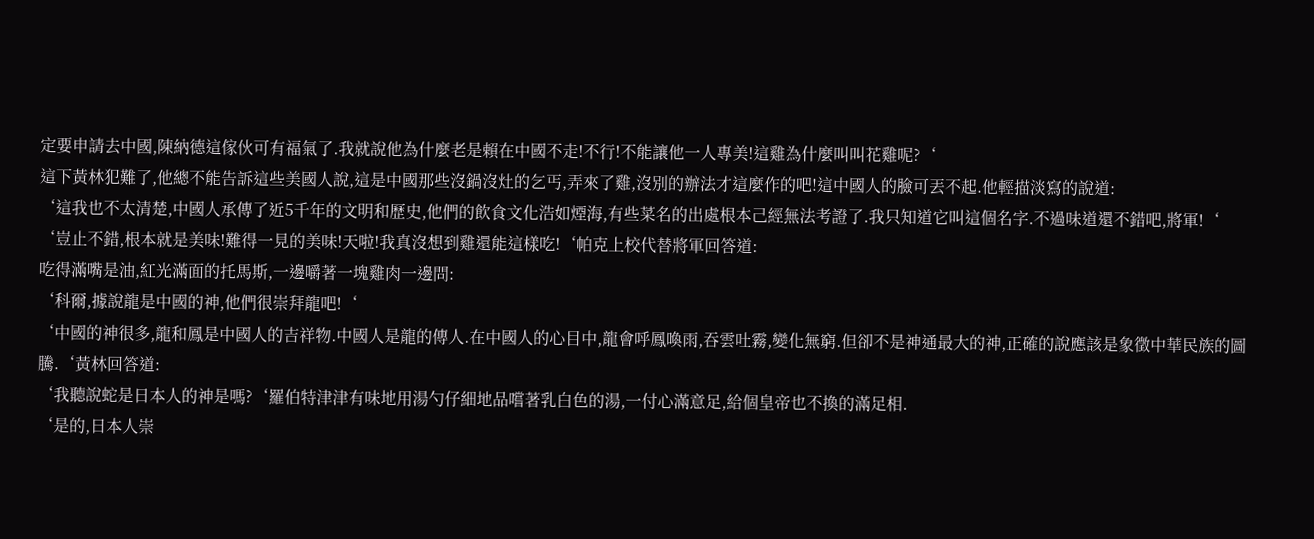定要申請去中國,陳納德這傢伙可有福氣了.我就說他為什麼老是賴在中國不走!不行!不能讓他一人專美!這雞為什麼叫叫花雞呢?‘
這下黃林犯難了,他總不能告訴這些美國人說,這是中國那些沒鍋沒灶的乞丐,弄來了雞,沒別的辦法才這麼作的吧!這中國人的臉可丟不起.他輕描淡寫的說道:
‘這我也不太清楚,中國人承傳了近5千年的文明和歷史,他們的飲食文化浩如煙海,有些菜名的出處根本己經無法考證了.我只知道它叫這個名字.不過味道還不錯吧,將軍!‘
‘豈止不錯,根本就是美味!難得一見的美味!天啦!我真沒想到雞還能這樣吃!‘帕克上校代替將軍回答道:
吃得滿嘴是油,紅光滿面的托馬斯,一邊嚼著一塊雞肉一邊問:
‘科爾,據說龍是中國的神,他們很崇拜龍吧!‘
‘中國的神很多,龍和鳳是中國人的吉祥物.中國人是龍的傳人.在中國人的心目中,龍會呼鳳喚雨,吞雲吐霧,變化無窮.但卻不是神通最大的神,正確的說應該是象徵中華民族的圖騰.‘黃林回答道:
‘我聽說蛇是日本人的神是嗎?‘羅伯特津津有味地用湯勺仔細地品嚐著乳白色的湯,一付心滿意足,給個皇帝也不換的滿足相.
‘是的,日本人崇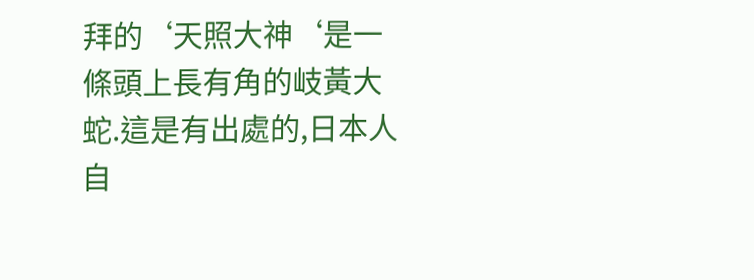拜的‘天照大神‘是一條頭上長有角的岐黃大蛇.這是有出處的,日本人自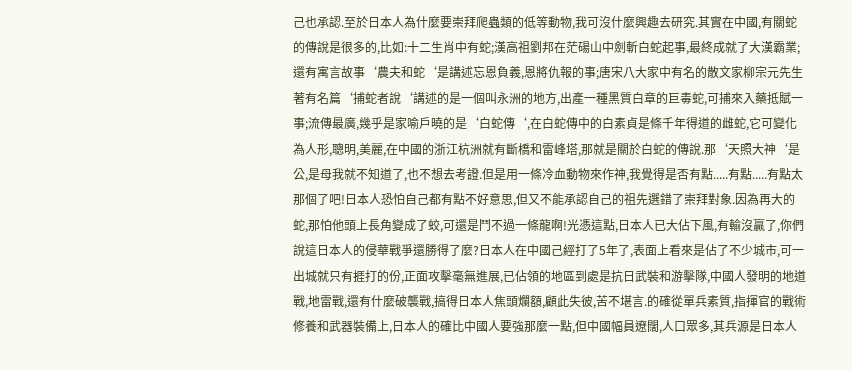己也承認.至於日本人為什麼要崇拜爬蟲類的低等動物,我可沒什麼興趣去研究.其實在中國,有關蛇的傳說是很多的,比如:十二生肖中有蛇;漢高祖劉邦在茫碭山中劍斬白蛇起事,最終成就了大漢霸業;還有寓言故事‘農夫和蛇‘是講述忘恩負義,恩將仇報的事;唐宋八大家中有名的散文家柳宗元先生著有名篇‘捕蛇者說‘講述的是一個叫永洲的地方,出產一種黑質白章的巨毒蛇,可捕來入藥抵賦一事;流傳最廣,幾乎是家喻戶曉的是‘白蛇傳‘,在白蛇傳中的白素貞是條千年得道的雌蛇,它可變化為人形,聰明,美麗,在中國的浙江杭洲就有斷橋和雷峰塔,那就是關於白蛇的傳說.那‘天照大神‘是公,是母我就不知道了,也不想去考證.但是用一條冷血動物來作神,我覺得是否有點.....有點.....有點太那個了吧!日本人恐怕自己都有點不好意思,但又不能承認自己的祖先選錯了崇拜對象.因為再大的蛇,那怕他頭上長角變成了蛟,可還是鬥不過一條龍啊!光憑這點,日本人已大佔下風,有輸沒贏了,你們說這日本人的侵華戰爭還勝得了麼?日本人在中國己經打了5年了,表面上看來是佔了不少城市,可一出城就只有捱打的份,正面攻擊毫無進展,已佔領的地區到處是抗日武裝和游擊隊,中國人發明的地道戰,地雷戰,還有什麼破襲戰,搞得日本人焦頭爛額,顧此失彼,苦不堪言.的確從單兵素質,指揮官的戰術修養和武器裝備上,日本人的確比中國人要強那麼一點,但中國幅員遼闊,人口眾多,其兵源是日本人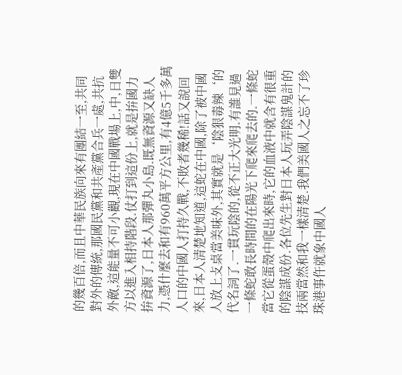的幾百倍,而且中華民族向來有團結一至,共同對外的傳統,那國民黨和共產黨合兵一處,共抗外敵,這能量不可小觀,現在中國戰場上,中,日雙方以進入相持階段.仗打到這份上,就是拚國力拚資源了,日本人那彈丸小島.既無資源又缺人力,憑什麼去和有960萬平方公里,有4億5千多萬人口的中國人打持久戰,不敗者幾稀!話又說回來,日本人清楚地知道,這蛇在中國,除了被中國人放上攴桌當美味外,其實就是‘陰狠毒辣‘的代名詞了.一貫玩陰的,從不正大光明.有誰見過一條蛇敢長時間的在陽光下爬來爬去的.一條蛇當它從蛋殼中爬出來時,它的血液中就含有很重的陰謀成份.各位先生對日本人玩弄陰謀鬼計的技兩當然和我一樣清楚.我們美國人之忘不了珍珠港事仵就象中國人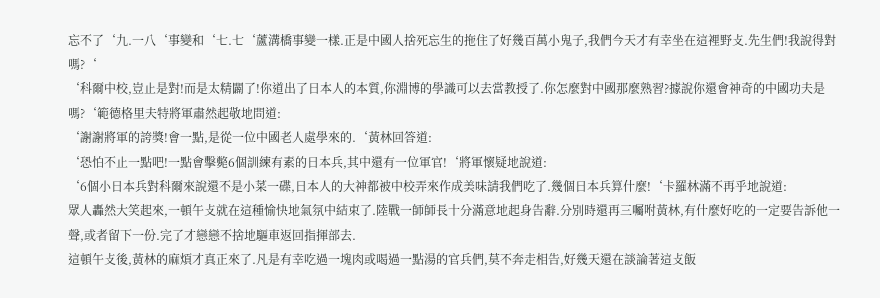忘不了‘九.一八‘事變和‘七.七‘蘆溝橋事變一樣.正是中國人捨死忘生的拖住了好幾百萬小鬼子,我們今天才有幸坐在這裡野攴.先生們!我說得對嗎?‘
‘科爾中校,豈止是對!而是太精闢了!你道出了日本人的本質,你淵博的學識可以去當教授了.你怎麼對中國那麼熟習?據說你還會神奇的中國功夫是嗎?‘範德格里夫特將軍肅然起敬地問道:
‘謝謝將軍的誇獎!會一點,是從一位中國老人處學來的.‘黃林回答道:
‘恐怕不止一點吧!一點會擊斃6個訓練有素的日本兵,其中還有一位軍官!‘將軍懷疑地說道:
‘6個小日本兵對科爾來說還不是小菜一碟,日本人的大神都被中校弄來作成美味請我們吃了.幾個日本兵算什麼!‘卡羅林滿不再乎地說道:
眾人轟然大笑起來,一頓午攴就在這種愉快地氣氛中結束了.陸戰一師師長十分滿意地起身告辭.分別時還再三囑咐黃林,有什麼好吃的一定要告訴他一聲,或者留下一份.完了才戀戀不捨地驅車返回指揮部去.
這頓午攴後,黃林的麻煩才真正來了.凡是有幸吃過一塊肉或喝過一點湯的官兵們,莫不奔走相告,好幾天還在談論著這攴飯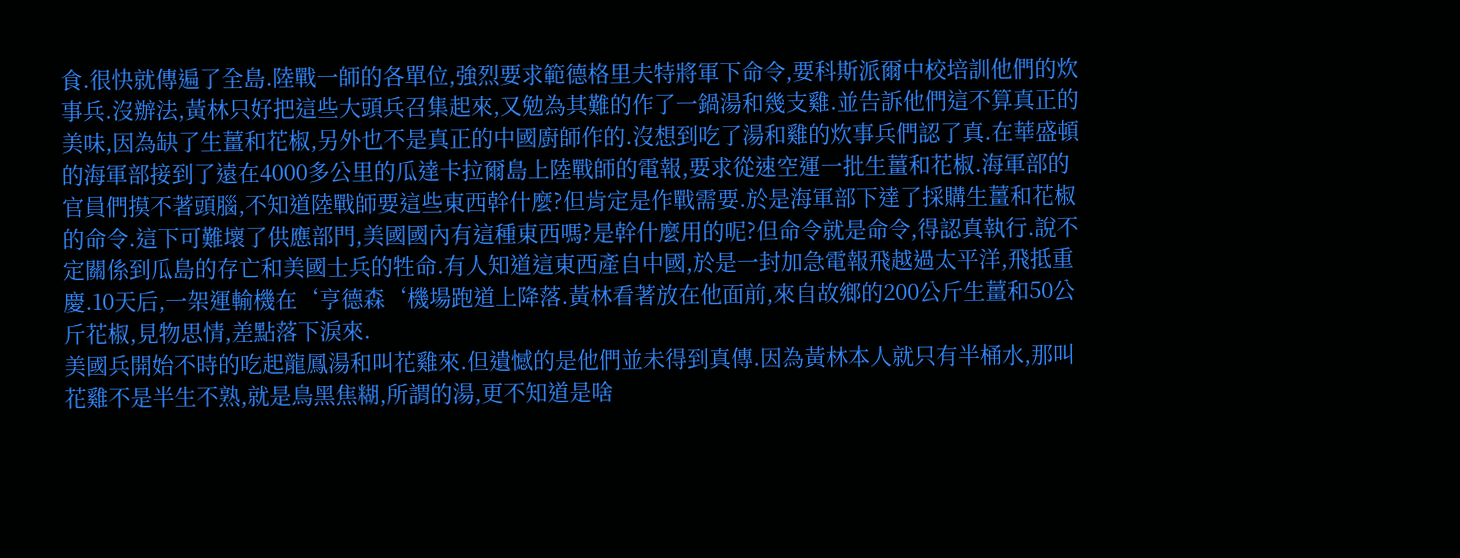食.很快就傳遍了全島.陸戰一師的各單位,強烈要求範德格里夫特將軍下命令,要科斯派爾中校培訓他們的炊事兵.沒辦法,黃林只好把這些大頭兵召集起來,又勉為其難的作了一鍋湯和幾支雞.並告訴他們這不算真正的美味,因為缺了生薑和花椒,另外也不是真正的中國廚師作的.沒想到吃了湯和雞的炊事兵們認了真.在華盛頓的海軍部接到了遠在4000多公里的瓜達卡拉爾島上陸戰師的電報,要求從速空運一批生薑和花椒.海軍部的官員們摸不著頭腦,不知道陸戰師要這些東西幹什麼?但肯定是作戰需要.於是海軍部下達了採購生薑和花椒的命令.這下可難壞了供應部門,美國國內有這種東西嗎?是幹什麼用的呢?但命令就是命令,得認真執行.說不定關係到瓜島的存亡和美國士兵的牲命.有人知道這東西產自中國,於是一封加急電報飛越過太平洋,飛抵重慶.10天后,一架運輸機在‘亨德森‘機場跑道上降落.黃林看著放在他面前,來自故鄉的200公斤生薑和50公斤花椒,見物思情,差點落下淚來.
美國兵開始不時的吃起龍鳳湯和叫花雞來.但遺憾的是他們並未得到真傳.因為黃林本人就只有半桶水,那叫花雞不是半生不熟,就是鳥黑焦糊,所謂的湯,更不知道是啥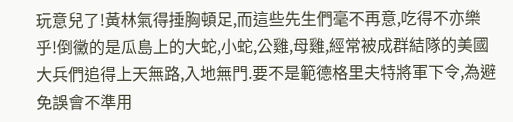玩意兒了!黃林氣得捶胸頓足,而這些先生們毫不再意,吃得不亦樂乎!倒黴的是瓜島上的大蛇,小蛇,公雞,母雞,經常被成群結隊的美國大兵們追得上天無路,入地無門.要不是範德格里夫特將軍下令,為避免誤會不準用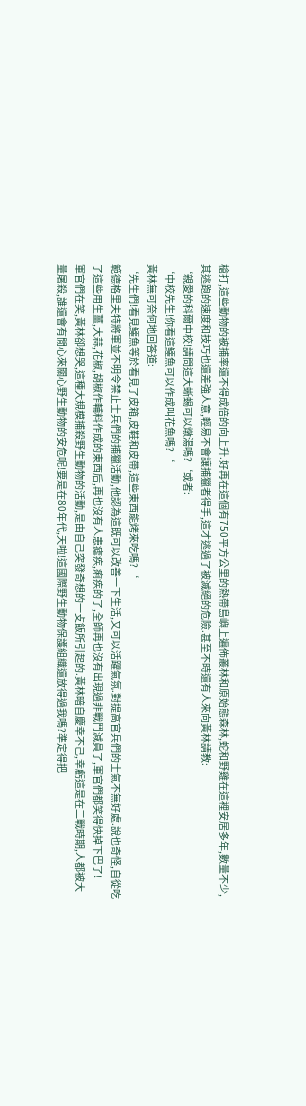槍打,這些動物的被捕率還不得成倍的向上升.好再在這個有750平方公里的熱帶島嶼上遍佈叢林和原始態森林,蛇和野雞在這裡安居多年,數量不少,其逃跑的速度和技巧也還差強人意,輕易不會讓捕獵者得手,這才逃過了被滅絕的危險.甚至不時還有人來向黃林請教:
‘親愛的科爾中校!請問這大蜥蜴可以燉湯嗎?‘或者:
‘中校先生!你看這鱷魚可以作成叫花魚嗎?‘
黃林無可奈何地回答道:
‘先生們!看見鱷魚等於看見了皮箱,皮鞋和皮帶,這些東西能烤來吃嗎?‘
範德格里夫特將軍並不明令禁止士兵們的捕獵活動,他認為這既可以改善一下生活,又可以活躍氣氛.對提高官兵們的士氣不無好處.說也奇怪,自從吃了這些用生薑,大蒜,花椒,胡椒作輔料作成的東西后,再也沒有人患瘧疾,痢疾的了,全師再也沒有出現過非戰鬥減員了,軍官們都笑得快掉下巴了!
軍官們在笑,黃林卻想哭,這種大規模捕殺野生動物的活動,是由自己突發奇想的一攴飯所引起的.黃林暗自慶幸不己,幸虧這是在二戰時期,人都被大量屠殺,誰還會有閒心來關心野生動物的安危呢!要是在80年代,天啦!這國際野生動物保護組織還放得過我嗎?準定得把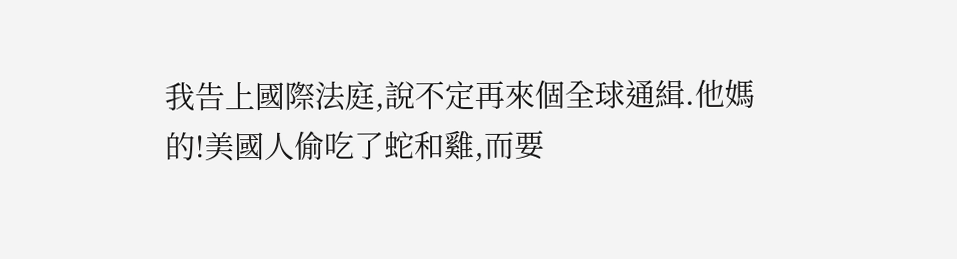我告上國際法庭,說不定再來個全球通緝.他媽的!美國人偷吃了蛇和雞,而要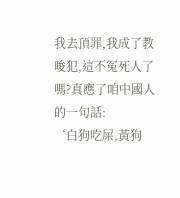我去頂罪,我成了教唆犯,這不冤死人了嗎?真應了咱中國人的一句話:
‘白狗吃屎,黃狗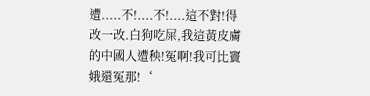遭.....不!....不!....這不對!得改一改.白狗吃屎,我這黃皮膚的中國人遭秧!冤啊!我可比竇娥還冤那!‘